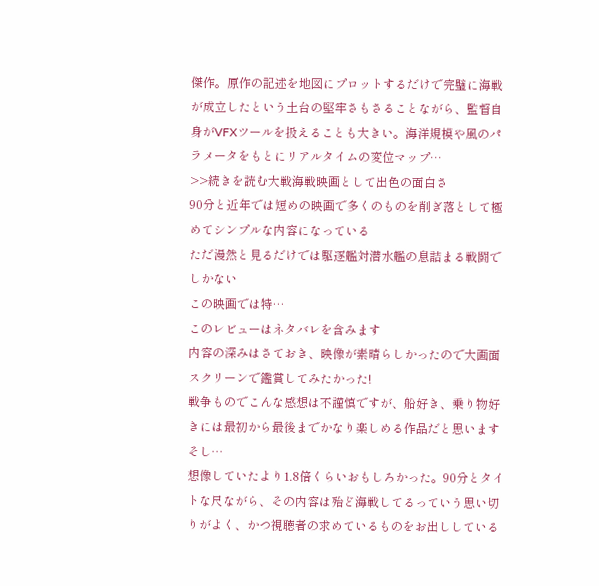傑作。原作の記述を地図にプロットするだけで完璧に海戦が成立したという土台の堅牢さもさることながら、監督自身がVFXツールを扱えることも大きい。海洋規模や風のパラメータをもとにリアルタイムの変位マップ…
>>続きを読む大戦海戦映画として出色の面白さ
90分と近年では短めの映画で多くのものを削ぎ落として極めてシンプルな内容になっている
ただ漫然と見るだけでは駆逐艦対潜水艦の息詰まる戦闘でしかない
この映画では特…
このレビューはネタバレを含みます
内容の深みはさておき、映像が素晴らしかったので大画面スクリーンで鑑賞してみたかった!
戦争ものでこんな感想は不謹慎ですが、船好き、乗り物好きには最初から最後までかなり楽しめる作品だと思います
そし…
想像していたより1.8倍くらいおもしろかった。90分とタイトな尺ながら、その内容は殆ど海戦してるっていう思い切りがよく、かつ視聴者の求めているものをお出ししている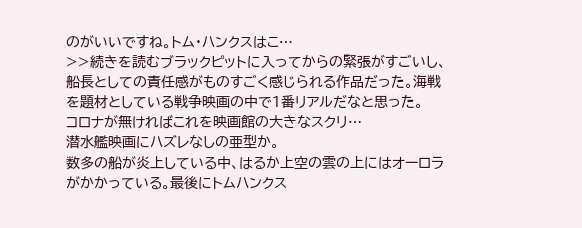のがいいですね。トム・ハンクスはこ…
>>続きを読むブラックピットに入ってからの緊張がすごいし、船長としての責任感がものすごく感じられる作品だった。海戦を題材としている戦争映画の中で1番リアルだなと思った。
コロナが無ければこれを映画館の大きなスクリ…
潜水艦映画にハズレなしの亜型か。
数多の船が炎上している中、はるか上空の雲の上にはオーロラがかかっている。最後にトムハンクス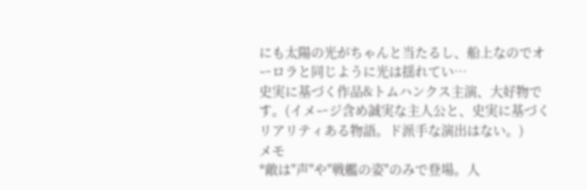にも太陽の光がちゃんと当たるし、船上なのでオーロラと同じように光は揺れてい…
史実に基づく作品&トムハンクス主演、大好物です。(イメージ含め誠実な主人公と、史実に基づくリアリティある物語。ド派手な演出はない。)
メモ
*敵は"声"や"戦艦の姿"のみで登場。人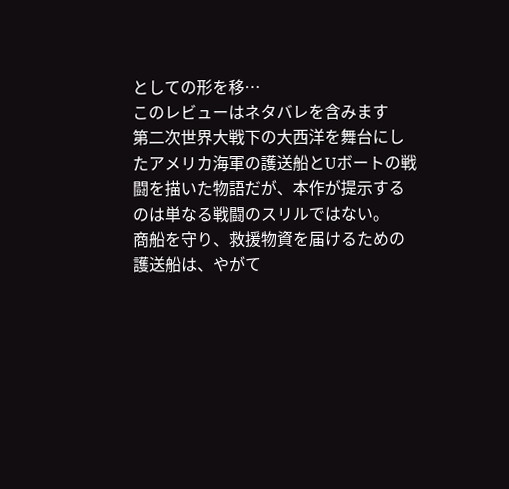としての形を移…
このレビューはネタバレを含みます
第二次世界大戦下の大西洋を舞台にしたアメリカ海軍の護送船とUボートの戦闘を描いた物語だが、本作が提示するのは単なる戦闘のスリルではない。
商船を守り、救援物資を届けるための護送船は、やがて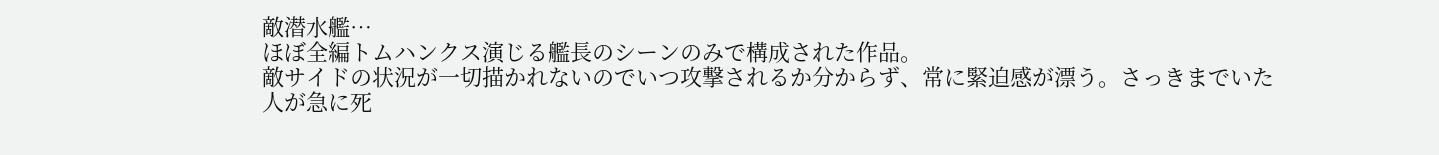敵潜水艦…
ほぼ全編トムハンクス演じる艦長のシーンのみで構成された作品。
敵サイドの状況が一切描かれないのでいつ攻撃されるか分からず、常に緊迫感が漂う。さっきまでいた人が急に死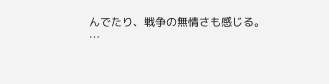んでたり、戦争の無情さも感じる。
…